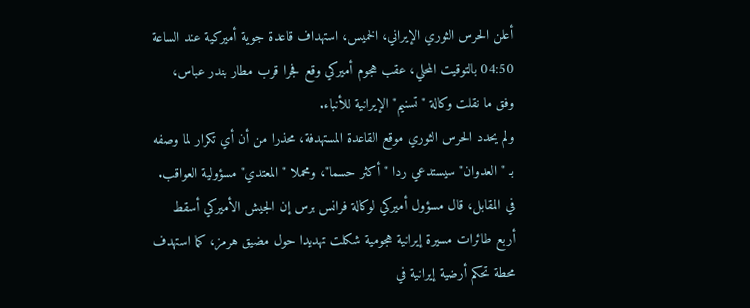أعلن الحرس الثوري الإيراني، الخميس، استهداف قاعدة جوية أميركية عند الساعة 04:50 بالتوقيت المحلي، عقب هجوم أميركي وقع فجرا قرب مطار بندر عباس، وفق ما نقلت وكالة "تسنيم" الإيرانية للأنباء.
ولم يحدد الحرس الثوري موقع القاعدة المستهدفة، محذرا من أن أي تكرار لما وصفه بـ "العدوان" سيستدعي ردا "أكثر حسما"، ومحملا "المعتدي" مسؤولية العواقب.
في المقابل، قال مسؤول أميركي لوكالة فرانس برس إن الجيش الأميركي أسقط أربع طائرات مسيرة إيرانية هجومية شكلت تهديدا حول مضيق هرمز، كما استهدف محطة تحكم أرضية إيرانية في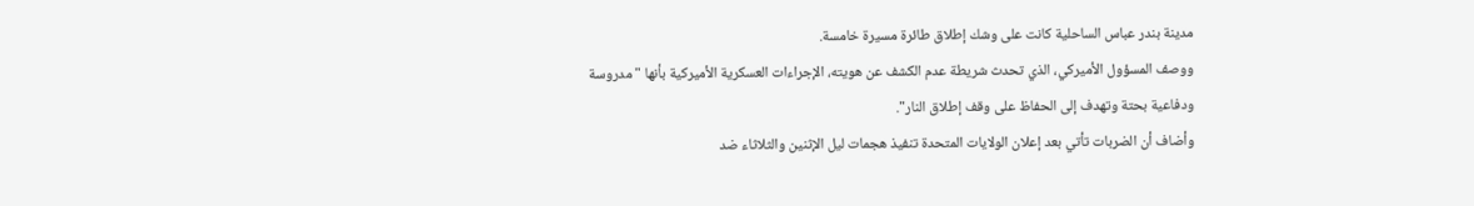مدينة بندر عباس الساحلية كانت على وشك إطلاق طائرة مسيرة خامسة.
ووصف المسؤول الأميركي، الذي تحدث شريطة عدم الكشف عن هويته، الإجراءات العسكرية الأميركية بأنها "مدروسة ودفاعية بحتة وتهدف إلى الحفاظ على وقف إطلاق النار".
وأضاف أن الضربات تأتي بعد إعلان الولايات المتحدة تنفيذ هجمات ليل الإثنين والثلاثاء ضد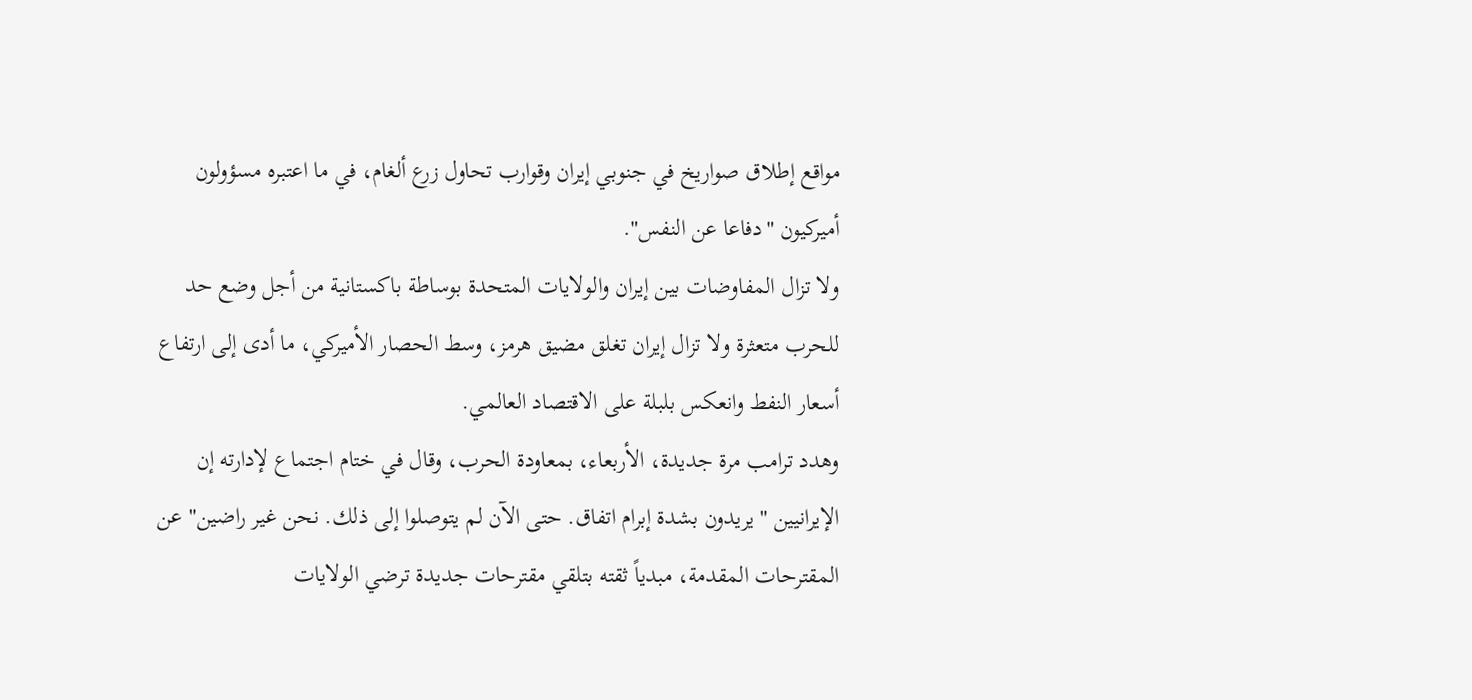مواقع إطلاق صواريخ في جنوبي إيران وقوارب تحاول زرع ألغام، في ما اعتبره مسؤولون أميركيون "دفاعا عن النفس".
ولا تزال المفاوضات بين إيران والولايات المتحدة بوساطة باكستانية من أجل وضع حد للحرب متعثرة ولا تزال إيران تغلق مضيق هرمز، وسط الحصار الأميركي، ما أدى إلى ارتفاع أسعار النفط وانعكس بلبلة على الاقتصاد العالمي.
وهدد ترامب مرة جديدة، الأربعاء، بمعاودة الحرب، وقال في ختام اجتماع لإدارته إن الإيرانيين "يريدون بشدة إبرام اتفاق. حتى الآن لم يتوصلوا إلى ذلك. نحن غير راضين" عن المقترحات المقدمة، مبدياً ثقته بتلقي مقترحات جديدة ترضي الولايات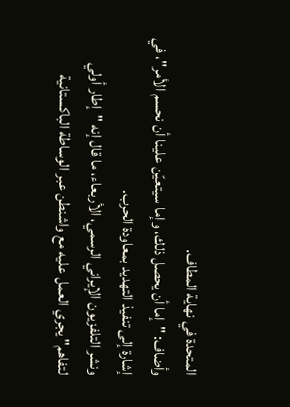المتحدة في نهاية المطاف.
وأضاف: "إما أن يحصل ذلك، وإما سيتعيّن علينا أن نحسم الأمر"، في إشارة إلى تنفيذ التهديد بمعاودة الحرب.
ونشر التلفزيون الإيراني الرسمي، الأربعاء، ما قال إنه "إطار أولي لتفاهم" يجري العمل عليه مع واشنطن عبر الوساطة الباكستانية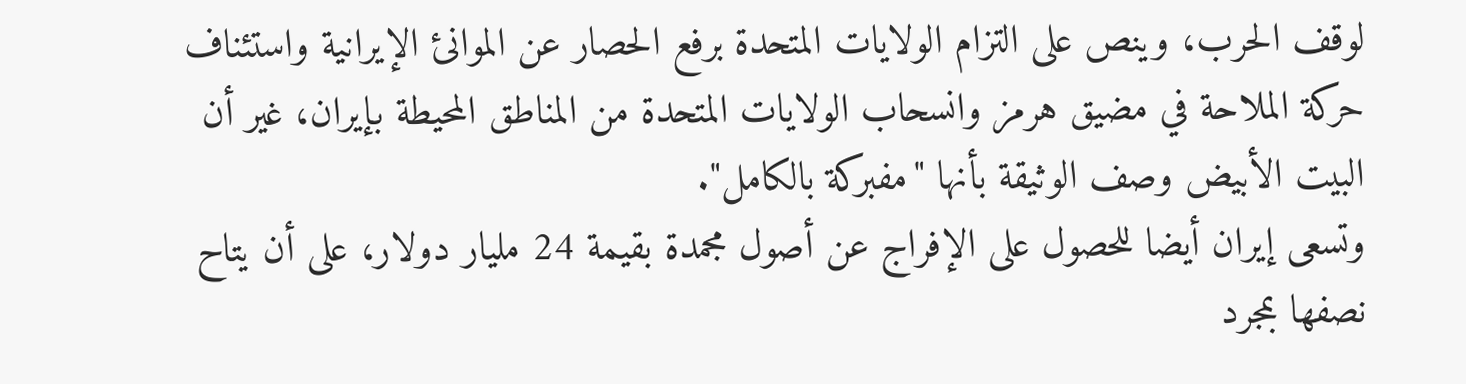لوقف الحرب، وينص على التزام الولايات المتحدة برفع الحصار عن الموانئ الإيرانية واستئناف حركة الملاحة في مضيق هرمز وانسحاب الولايات المتحدة من المناطق المحيطة بإيران، غير أن البيت الأبيض وصف الوثيقة بأنها "مفبركة بالكامل".
وتسعى إيران أيضا للحصول على الإفراج عن أصول مجمدة بقيمة 24 مليار دولار، على أن يتاح نصفها بمجرد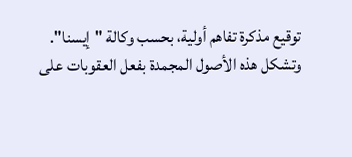توقيع مذكرة تفاهم أولية، بحسب وكالة "إيسنا".
وتشكل هذه الأصول المجمدة بفعل العقوبات على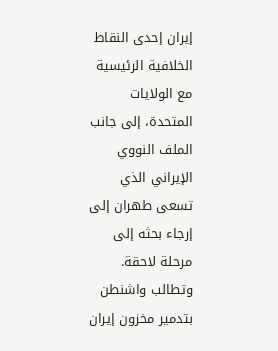إيران إحدى النقاط الخلافية الرئيسية مع الولايات المتحدة، إلى جانب الملف النووي الإيراني الذي تسعى طهران إلى إرجاء بحثه إلى مرحلة لاحقة.
وتطالب واشنطن بتدمير مخزون إيران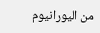من اليورانيوم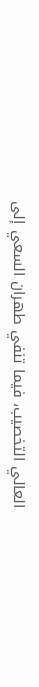العالي التخصيب، فيما تنفي طهران السعي إلى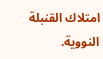امتلاك القنبلة النووية.